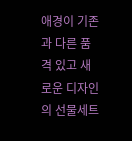애경이 기존과 다른 품격 있고 새로운 디자인의 선물세트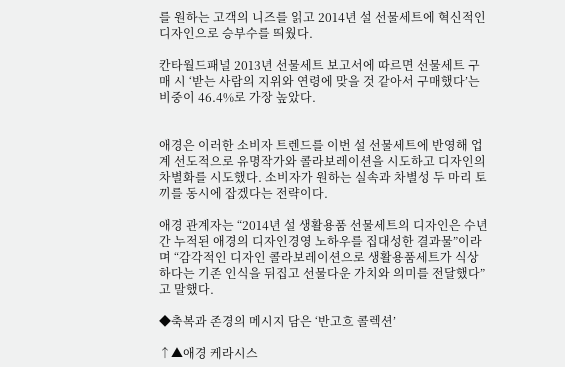를 원하는 고객의 니즈를 읽고 2014년 설 선물세트에 혁신적인 디자인으로 승부수를 띄웠다.

칸타월드패널 2013년 선물세트 보고서에 따르면 선물세트 구매 시 ‘받는 사람의 지위와 연령에 맞을 것 같아서 구매했다’는 비중이 46.4%로 가장 높았다.


애경은 이러한 소비자 트렌드를 이번 설 선물세트에 반영해 업계 선도적으로 유명작가와 콜라보레이션을 시도하고 디자인의 차별화를 시도했다. 소비자가 원하는 실속과 차별성 두 마리 토끼를 동시에 잡겠다는 전략이다.

애경 관계자는 “2014년 설 생활용품 선물세트의 디자인은 수년간 누적된 애경의 디자인경영 노하우를 집대성한 결과물”이라며 “감각적인 디자인 콜라보레이션으로 생활용품세트가 식상하다는 기존 인식을 뒤집고 선물다운 가치와 의미를 전달했다”고 말했다.

◆축복과 존경의 메시지 담은 ‘반고흐 콜렉션’

↑▲애경 케라시스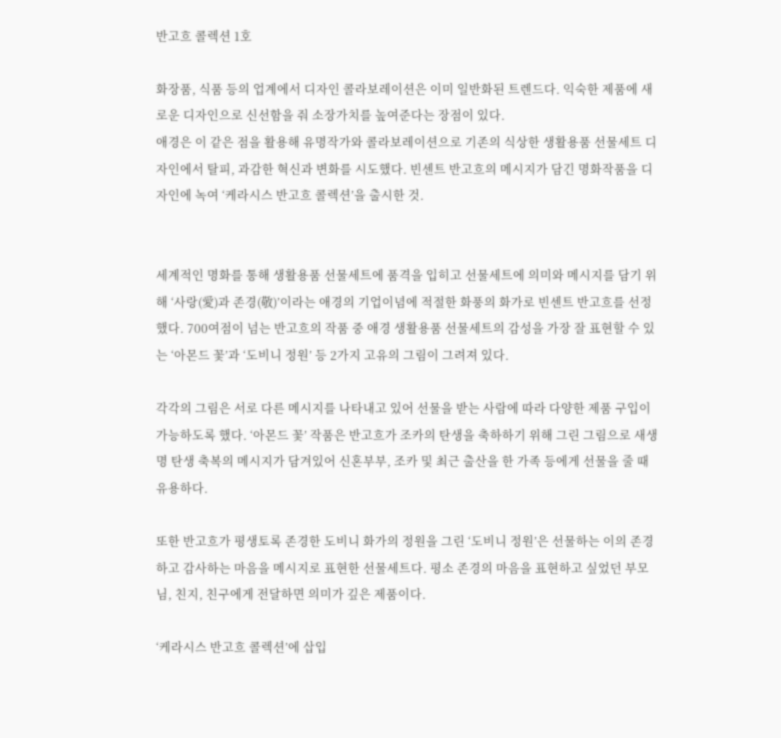반고흐 콜렉션 1호

화장품, 식품 등의 업계에서 디자인 콜라보레이션은 이미 일반화된 트렌드다. 익숙한 제품에 새로운 디자인으로 신선함을 줘 소장가치를 높여준다는 장점이 있다.
애경은 이 같은 점을 활용해 유명작가와 콜라보레이션으로 기존의 식상한 생활용품 선물세트 디자인에서 탈피, 과감한 혁신과 변화를 시도했다. 빈센트 반고흐의 메시지가 담긴 명화작품을 디자인에 녹여 ‘케라시스 반고흐 콜렉션’을 출시한 것.


세계적인 명화를 통해 생활용품 선물세트에 품격을 입히고 선물세트에 의미와 메시지를 담기 위해 ‘사랑(愛)과 존경(敬)’이라는 애경의 기업이념에 적절한 화풍의 화가로 빈센트 반고흐를 선정했다. 700여점이 넘는 반고흐의 작품 중 애경 생활용품 선물세트의 감성을 가장 잘 표현할 수 있는 ‘아몬드 꽃’과 ‘도비니 정원’ 등 2가지 고유의 그림이 그려져 있다.

각각의 그림은 서로 다른 메시지를 나타내고 있어 선물을 받는 사람에 따라 다양한 제품 구입이 가능하도록 했다. ‘아몬드 꽃’ 작품은 반고흐가 조카의 탄생을 축하하기 위해 그린 그림으로 새생명 탄생 축복의 메시지가 담겨있어 신혼부부, 조카 및 최근 출산을 한 가족 등에게 선물을 줄 때 유용하다.

또한 반고흐가 평생토록 존경한 도비니 화가의 정원을 그린 ‘도비니 정원’은 선물하는 이의 존경하고 감사하는 마음을 메시지로 표현한 선물세트다. 평소 존경의 마음을 표현하고 싶었던 부모님, 친지, 친구에게 전달하면 의미가 깊은 제품이다.

‘케라시스 반고흐 콜렉션’에 삽입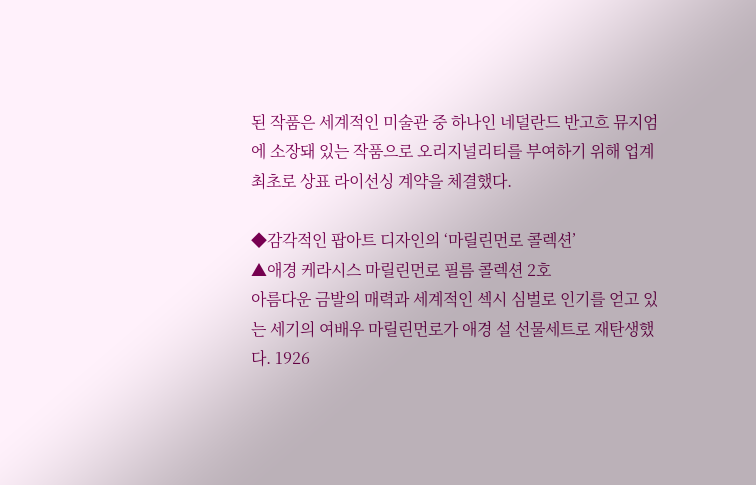된 작품은 세계적인 미술관 중 하나인 네덜란드 반고흐 뮤지엄에 소장돼 있는 작품으로 오리지널리티를 부여하기 위해 업계 최초로 상표 라이선싱 계약을 체결했다.

◆감각적인 팝아트 디자인의 ‘마릴린먼로 콜렉션’
▲애경 케라시스 마릴린먼로 필름 콜렉션 2호
아름다운 금발의 매력과 세계적인 섹시 심벌로 인기를 얻고 있는 세기의 여배우 마릴린먼로가 애경 설 선물세트로 재탄생했다. 1926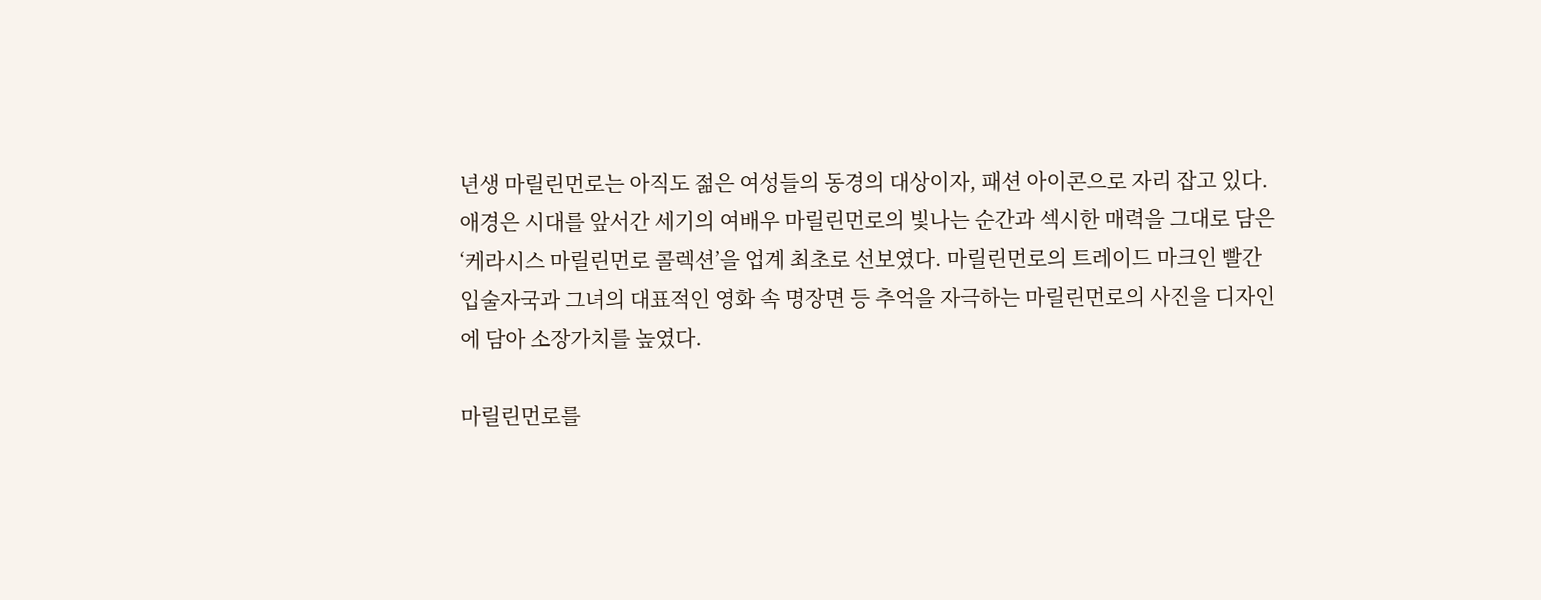년생 마릴린먼로는 아직도 젊은 여성들의 동경의 대상이자, 패션 아이콘으로 자리 잡고 있다.
애경은 시대를 앞서간 세기의 여배우 마릴린먼로의 빛나는 순간과 섹시한 매력을 그대로 담은 ‘케라시스 마릴린먼로 콜렉션’을 업계 최초로 선보였다. 마릴린먼로의 트레이드 마크인 빨간 입술자국과 그녀의 대표적인 영화 속 명장면 등 추억을 자극하는 마릴린먼로의 사진을 디자인에 담아 소장가치를 높였다.

마릴린먼로를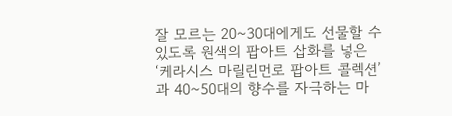잘 모르는 20~30대에게도 선물할 수 있도록 원색의 팝아트 삽화를 넣은 ‘케라시스 마릴린먼로 팝아트 콜렉션’과 40~50대의 향수를 자극하는 마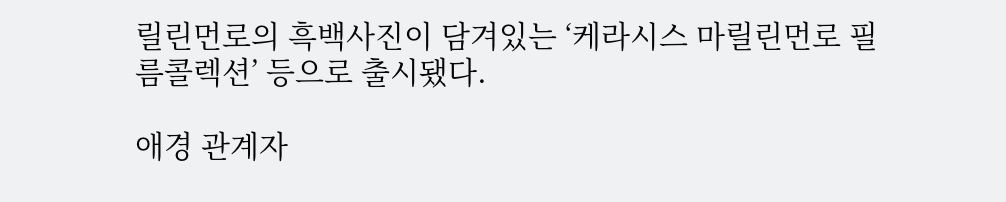릴린먼로의 흑백사진이 담겨있는 ‘케라시스 마릴린먼로 필름콜렉션’ 등으로 출시됐다.

애경 관계자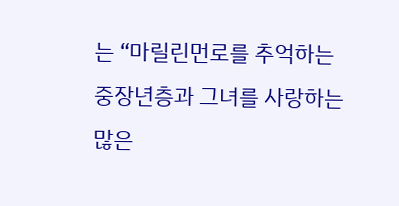는 “마릴린먼로를 추억하는 중장년층과 그녀를 사랑하는 많은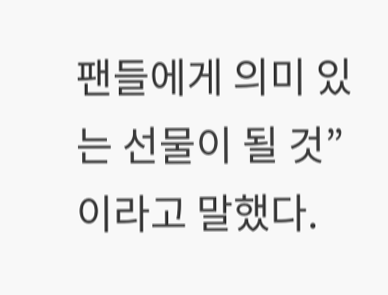팬들에게 의미 있는 선물이 될 것”이라고 말했다.